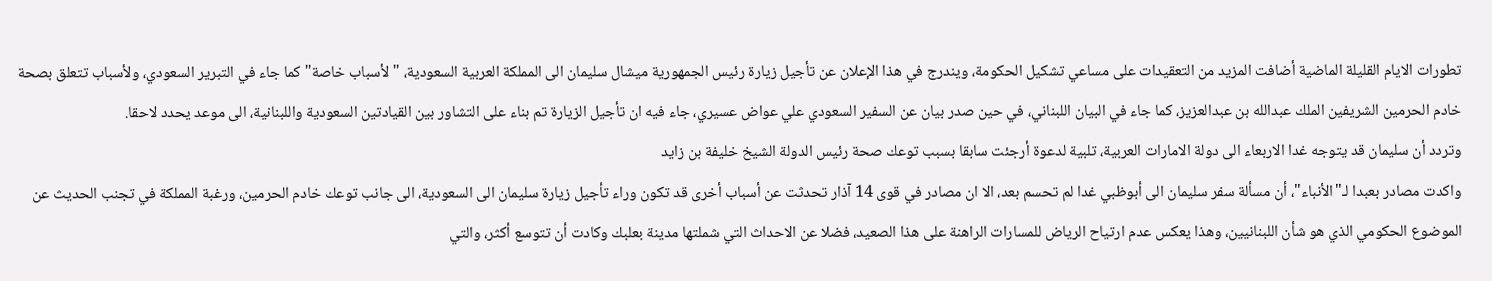تطورات الايام القليلة الماضية أضافت المزيد من التعقيدات على مساعي تشكيل الحكومة، ويندرج في هذا الإعلان عن تأجيل زيارة رئيس الجمهورية ميشال سليمان الى المملكة العربية السعودية، "لأسباب خاصة" كما جاء في التبرير السعودي، ولأسباب تتعلق بصحة خادم الحرمين الشريفين الملك عبدالله بن عبدالعزيز، كما جاء في البيان اللبناني، في حين صدر بيان عن السفير السعودي علي عواض عسيري، جاء فيه ان تأجيل الزيارة تم بناء على التشاور بين القيادتين السعودية واللبنانية، الى موعد يحدد لاحقا.
وتردد أن سليمان قد يتوجه غدا الاربعاء الى دولة الامارات العربية، تلبية لدعوة أرجئت سابقا بسبب توعك صحة رئيس الدولة الشيخ خليفة بن زايد
واكدت مصادر بعبدا لـ"الأنباء"، أن مسألة سفر سليمان الى أبوظبي غدا لم تحسم بعد، الا ان مصادر في قوى 14 آذار تحدثت عن أسباب أخرى قد تكون وراء تأجيل زيارة سليمان الى السعودية، الى جانب توعك خادم الحرمين، ورغبة المملكة في تجنب الحديث عن الموضوع الحكومي الذي هو شأن اللبنانيين، وهذا يعكس عدم ارتياح الرياض للمسارات الراهنة على هذا الصعيد، فضلا عن الاحداث التي شملتها مدينة بعلبك وكادت أن تتوسع أكثر، والتي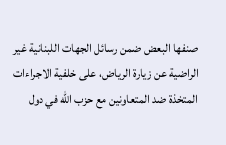صنفها البعض ضمن رسائل الجهات اللبنانية غير الراضية عن زيارة الرياض، على خلفية الاجراءات المتخذة ضد المتعاونين مع حزب الله في دول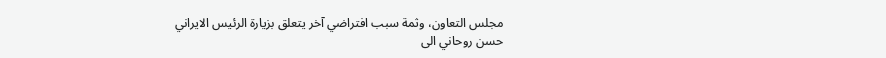مجلس التعاون، وثمة سبب افتراضي آخر يتعلق بزيارة الرئيس الايراني حسن روحاني الى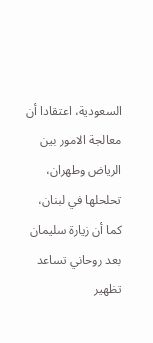السعودية، اعتقادا أن معالجة الامور بين الرياض وطهران، تحلحلها في لبنان، كما أن زيارة سليمان بعد روحاني تساعد تظهير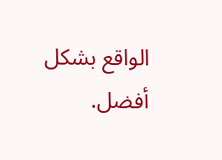الواقع بشكل أفضل.